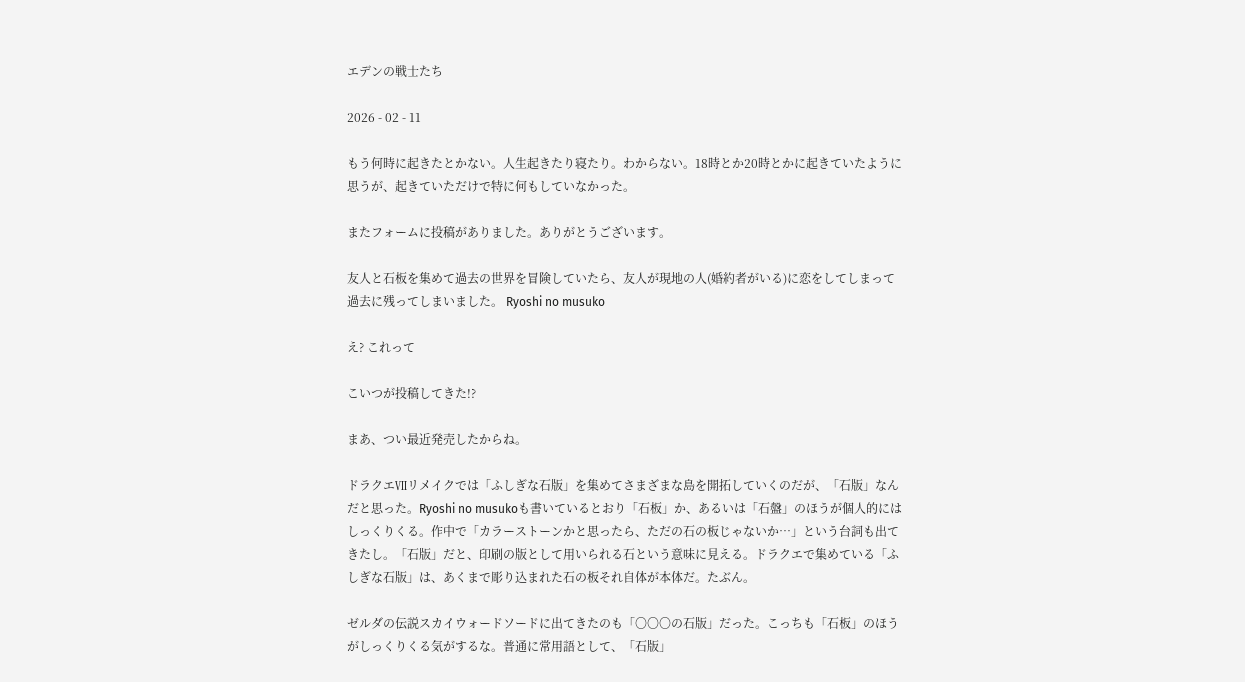エデンの戦士たち

2026 - 02 - 11

もう何時に起きたとかない。人生起きたり寝たり。わからない。18時とか20時とかに起きていたように思うが、起きていただけで特に何もしていなかった。

またフォームに投稿がありました。ありがとうございます。

友人と石板を集めて過去の世界を冒険していたら、友人が現地の人(婚約者がいる)に恋をしてしまって過去に残ってしまいました。 Ryoshi no musuko

え? これって

こいつが投稿してきた!?

まあ、つい最近発売したからね。

ドラクエⅦリメイクでは「ふしぎな石版」を集めてさまざまな島を開拓していくのだが、「石版」なんだと思った。Ryoshi no musukoも書いているとおり「石板」か、あるいは「石盤」のほうが個人的にはしっくりくる。作中で「カラーストーンかと思ったら、ただの石の板じゃないか…」という台詞も出てきたし。「石版」だと、印刷の版として用いられる石という意味に見える。ドラクエで集めている「ふしぎな石版」は、あくまで彫り込まれた石の板それ自体が本体だ。たぶん。

ゼルダの伝説スカイウォードソードに出てきたのも「〇〇〇の石版」だった。こっちも「石板」のほうがしっくりくる気がするな。普通に常用語として、「石版」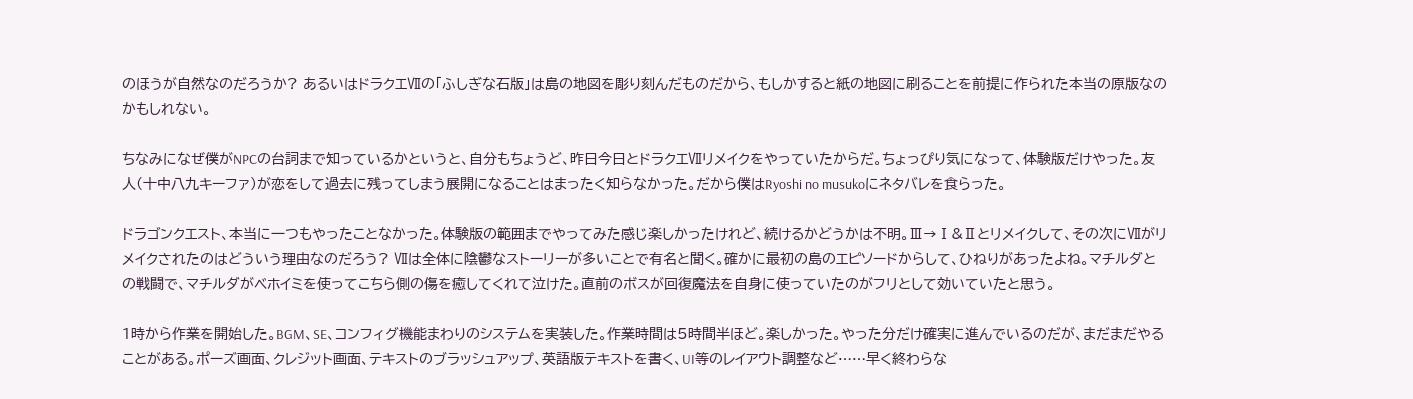のほうが自然なのだろうか? あるいはドラクエⅦの「ふしぎな石版」は島の地図を彫り刻んだものだから、もしかすると紙の地図に刷ることを前提に作られた本当の原版なのかもしれない。

ちなみになぜ僕がNPCの台詞まで知っているかというと、自分もちょうど、昨日今日とドラクエⅦリメイクをやっていたからだ。ちょっぴり気になって、体験版だけやった。友人(十中八九キーファ)が恋をして過去に残ってしまう展開になることはまったく知らなかった。だから僕はRyoshi no musukoにネタバレを食らった。

ドラゴンクエスト、本当に一つもやったことなかった。体験版の範囲までやってみた感じ楽しかったけれど、続けるかどうかは不明。Ⅲ→Ⅰ&Ⅱとリメイクして、その次にⅦがリメイクされたのはどういう理由なのだろう? Ⅶは全体に陰鬱なストーリーが多いことで有名と聞く。確かに最初の島のエピソードからして、ひねりがあったよね。マチルダとの戦闘で、マチルダがベホイミを使ってこちら側の傷を癒してくれて泣けた。直前のボスが回復魔法を自身に使っていたのがフリとして効いていたと思う。

1時から作業を開始した。BGM、SE、コンフィグ機能まわりのシステムを実装した。作業時間は5時間半ほど。楽しかった。やった分だけ確実に進んでいるのだが、まだまだやることがある。ポーズ画面、クレジット画面、テキストのブラッシュアップ、英語版テキストを書く、UI等のレイアウト調整など……早く終わらな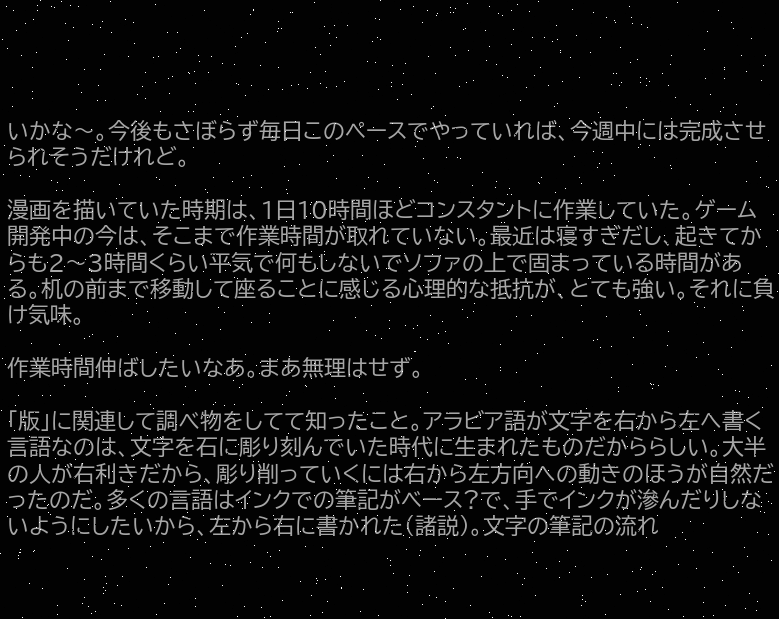いかな〜。今後もさぼらず毎日このペースでやっていれば、今週中には完成させられそうだけれど。

漫画を描いていた時期は、1日10時間ほどコンスタントに作業していた。ゲーム開発中の今は、そこまで作業時間が取れていない。最近は寝すぎだし、起きてからも2〜3時間くらい平気で何もしないでソファの上で固まっている時間がある。机の前まで移動して座ることに感じる心理的な抵抗が、とても強い。それに負け気味。

作業時間伸ばしたいなあ。まあ無理はせず。

「版」に関連して調べ物をしてて知ったこと。アラビア語が文字を右から左へ書く言語なのは、文字を石に彫り刻んでいた時代に生まれたものだかららしい。大半の人が右利きだから、彫り削っていくには右から左方向への動きのほうが自然だったのだ。多くの言語はインクでの筆記がベース?で、手でインクが滲んだりしないようにしたいから、左から右に書かれた(諸説)。文字の筆記の流れ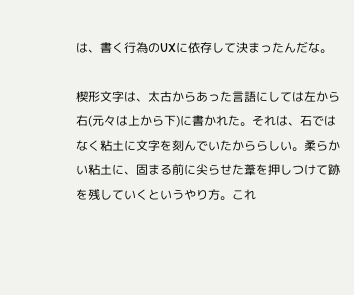は、書く行為のUXに依存して決まったんだな。

楔形文字は、太古からあった言語にしては左から右(元々は上から下)に書かれた。それは、石ではなく粘土に文字を刻んでいたかららしい。柔らかい粘土に、固まる前に尖らせた葦を押しつけて跡を残していくというやり方。これ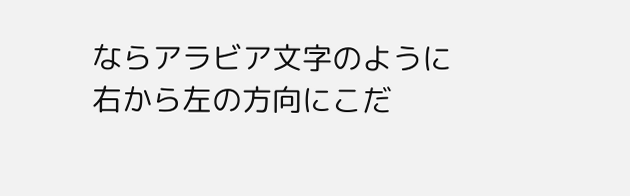ならアラビア文字のように右から左の方向にこだ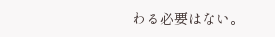わる必要はない。